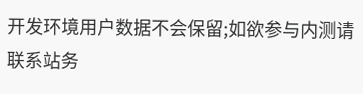开发环境用户数据不会保留;如欲参与内测请联系站务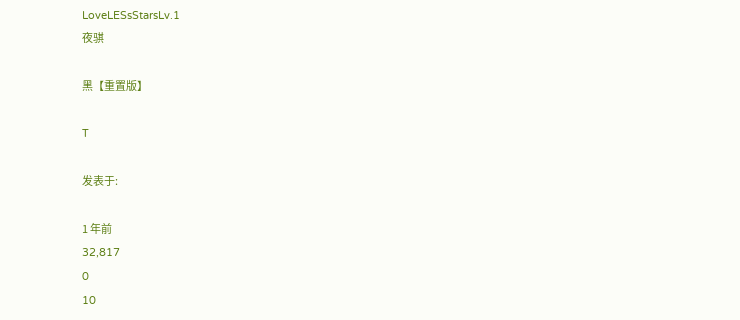LoveLESsStarsLv.1
夜骐

黑【重置版】

T

发表于:

1 年前
32,817
0
10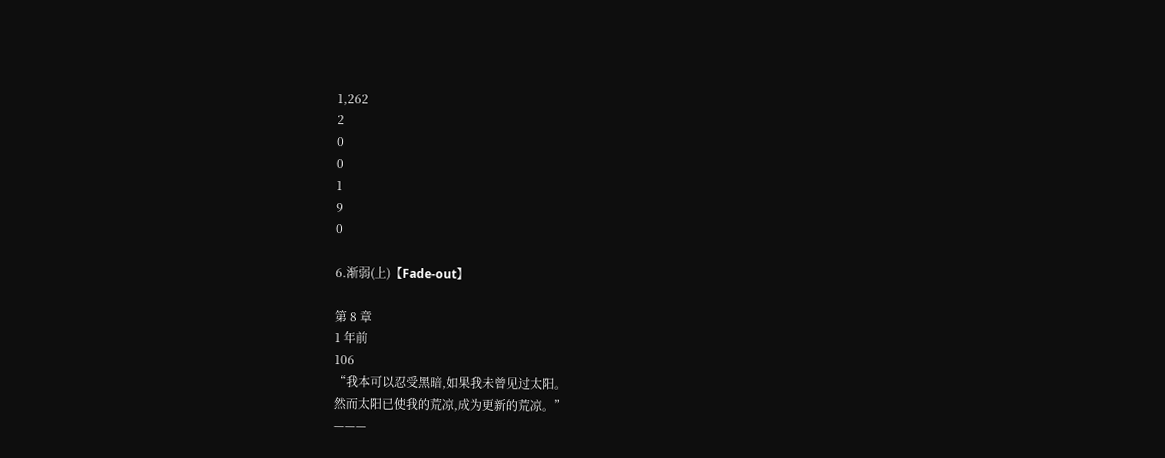1,262
2
0
0
1
9
0

6.渐弱(上)【Fade-out】

第 8 章
1 年前
106
“我本可以忍受黑暗,如果我未曾见过太阳。
然而太阳已使我的荒凉,成为更新的荒凉。”
———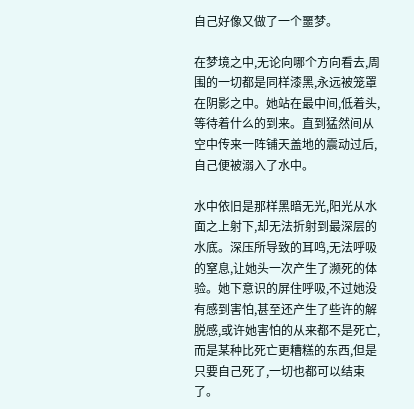自己好像又做了一个噩梦。

在梦境之中,无论向哪个方向看去,周围的一切都是同样漆黑,永远被笼罩在阴影之中。她站在最中间,低着头,等待着什么的到来。直到猛然间从空中传来一阵铺天盖地的震动过后,自己便被溺入了水中。

水中依旧是那样黑暗无光,阳光从水面之上射下,却无法折射到最深层的水底。深压所导致的耳鸣,无法呼吸的窒息,让她头一次产生了濒死的体验。她下意识的屏住呼吸,不过她没有感到害怕,甚至还产生了些许的解脱感,或许她害怕的从来都不是死亡,而是某种比死亡更糟糕的东西,但是只要自己死了,一切也都可以结束了。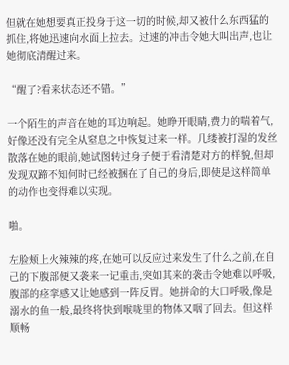但就在她想要真正投身于这一切的时候,却又被什么东西猛的抓住,将她迅速向水面上拉去。过速的冲击令她大叫出声,也让她彻底清醒过来。

“醒了?看来状态还不错。”

一个陌生的声音在她的耳边响起。她睁开眼睛,费力的喘着气,好像还没有完全从窒息之中恢复过来一样。几缕被打湿的发丝散落在她的眼前,她试图转过身子便于看清楚对方的样貌,但却发现双蹄不知何时已经被捆在了自己的身后,即使是这样简单的动作也变得难以实现。

啪。

左脸颊上火辣辣的疼,在她可以反应过来发生了什么之前,在自己的下腹部便又袭来一记重击,突如其来的袭击令她难以呼吸,腹部的痉挛感又让她感到一阵反胃。她拼命的大口呼吸,像是溺水的鱼一般,最终将快到喉咙里的物体又咽了回去。但这样顺畅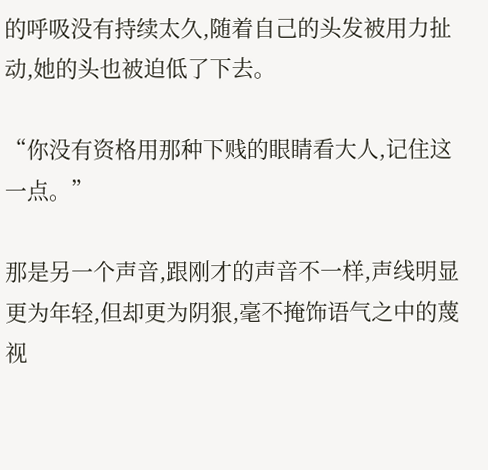的呼吸没有持续太久,随着自己的头发被用力扯动,她的头也被迫低了下去。

“你没有资格用那种下贱的眼睛看大人,记住这一点。”

那是另一个声音,跟刚才的声音不一样,声线明显更为年轻,但却更为阴狠,毫不掩饰语气之中的蔑视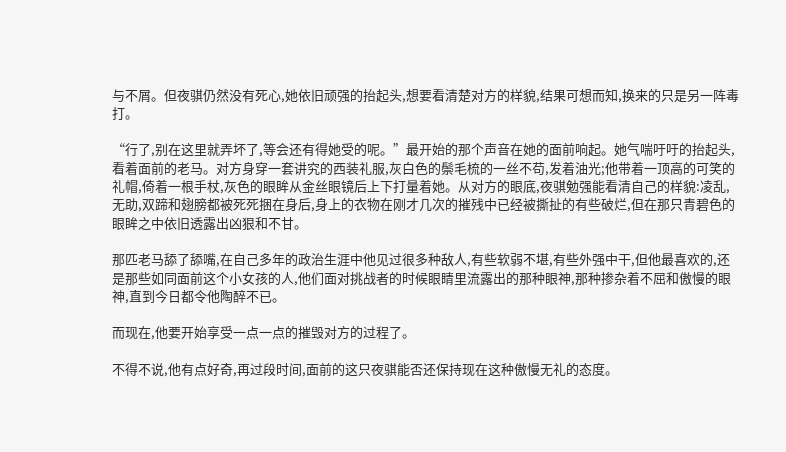与不屑。但夜骐仍然没有死心,她依旧顽强的抬起头,想要看清楚对方的样貌,结果可想而知,换来的只是另一阵毒打。

“行了,别在这里就弄坏了,等会还有得她受的呢。”最开始的那个声音在她的面前响起。她气喘吁吁的抬起头,看着面前的老马。对方身穿一套讲究的西装礼服,灰白色的鬃毛梳的一丝不苟,发着油光;他带着一顶高的可笑的礼帽,倚着一根手杖,灰色的眼眸从金丝眼镜后上下打量着她。从对方的眼底,夜骐勉强能看清自己的样貌:凌乱,无助,双蹄和翅膀都被死死捆在身后,身上的衣物在刚才几次的摧残中已经被撕扯的有些破烂,但在那只青碧色的眼眸之中依旧透露出凶狠和不甘。

那匹老马舔了舔嘴,在自己多年的政治生涯中他见过很多种敌人,有些软弱不堪,有些外强中干,但他最喜欢的,还是那些如同面前这个小女孩的人,他们面对挑战者的时候眼睛里流露出的那种眼神,那种掺杂着不屈和傲慢的眼神,直到今日都令他陶醉不已。

而现在,他要开始享受一点一点的摧毁对方的过程了。

不得不说,他有点好奇,再过段时间,面前的这只夜骐能否还保持现在这种傲慢无礼的态度。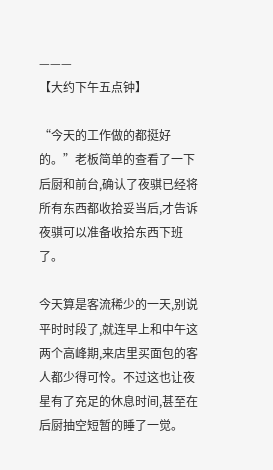———
【大约下午五点钟】

“今天的工作做的都挺好的。”老板简单的查看了一下后厨和前台,确认了夜骐已经将所有东西都收拾妥当后,才告诉夜骐可以准备收拾东西下班了。

今天算是客流稀少的一天,别说平时时段了,就连早上和中午这两个高峰期,来店里买面包的客人都少得可怜。不过这也让夜星有了充足的休息时间,甚至在后厨抽空短暂的睡了一觉。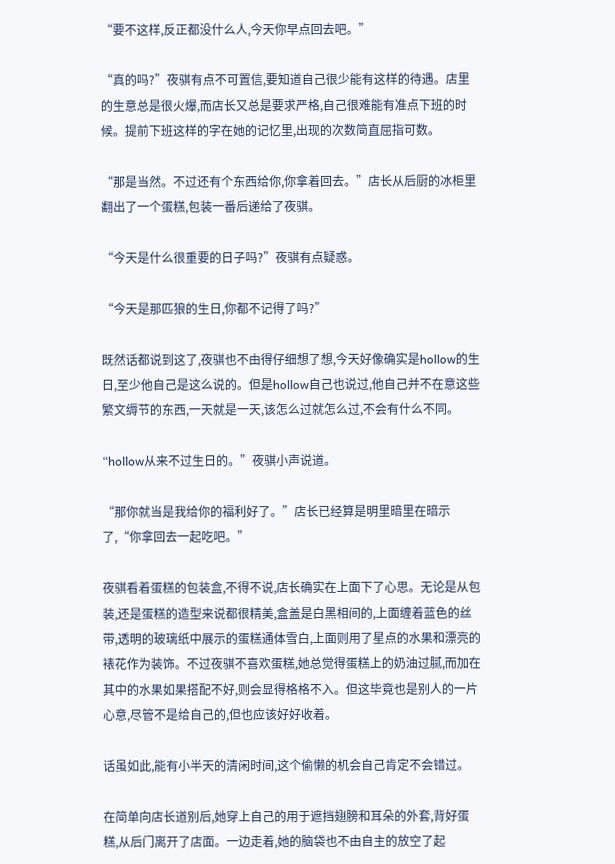“要不这样,反正都没什么人,今天你早点回去吧。”

“真的吗?”夜骐有点不可置信,要知道自己很少能有这样的待遇。店里的生意总是很火爆,而店长又总是要求严格,自己很难能有准点下班的时候。提前下班这样的字在她的记忆里,出现的次数简直屈指可数。

“那是当然。不过还有个东西给你,你拿着回去。”店长从后厨的冰柜里翻出了一个蛋糕,包装一番后递给了夜骐。

“今天是什么很重要的日子吗?”夜骐有点疑惑。

“今天是那匹狼的生日,你都不记得了吗?”

既然话都说到这了,夜骐也不由得仔细想了想,今天好像确实是hollow的生日,至少他自己是这么说的。但是hollow自己也说过,他自己并不在意这些繁文缛节的东西,一天就是一天,该怎么过就怎么过,不会有什么不同。

“hollow从来不过生日的。”夜骐小声说道。

“那你就当是我给你的福利好了。”店长已经算是明里暗里在暗示了,“你拿回去一起吃吧。”

夜骐看着蛋糕的包装盒,不得不说,店长确实在上面下了心思。无论是从包装,还是蛋糕的造型来说都很精美,盒盖是白黑相间的,上面缠着蓝色的丝带,透明的玻璃纸中展示的蛋糕通体雪白,上面则用了星点的水果和漂亮的裱花作为装饰。不过夜骐不喜欢蛋糕,她总觉得蛋糕上的奶油过腻,而加在其中的水果如果搭配不好,则会显得格格不入。但这毕竟也是别人的一片心意,尽管不是给自己的,但也应该好好收着。

话虽如此,能有小半天的清闲时间,这个偷懒的机会自己肯定不会错过。

在简单向店长道别后,她穿上自己的用于遮挡翅膀和耳朵的外套,背好蛋糕,从后门离开了店面。一边走着,她的脑袋也不由自主的放空了起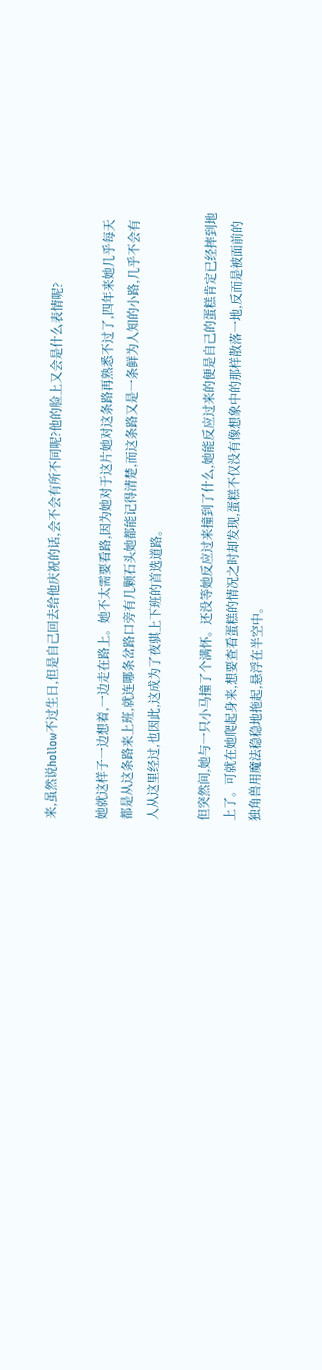来,虽然说hollow不过生日,但是自己回去给他庆祝的话,会不会有所不同呢?他的脸上又会是什么表情呢?

她就这样子一边想着,一边走在路上。她不太需要看路,因为她对于这片她对这条路再熟悉不过了,四年来她几乎每天都是从这条路来上班,就连哪条岔路口旁有几颗石头她都能记得清楚,而这条路又是一条鲜为人知的小路,几乎不会有人从这里经过,也因此,这成为了夜骐上下班的首选道路。

但突然间,她与一只小马撞了个满怀。还没等她反应过来撞到了什么,她能反应过来的便是自己的蛋糕肯定已经摔到地上了。可就在她爬起身来,想要查看蛋糕的情况之时却发现,蛋糕不仅没有像想象中的那样散落一地,反而是被面前的独角兽用魔法稳稳地拖起,悬浮在半空中。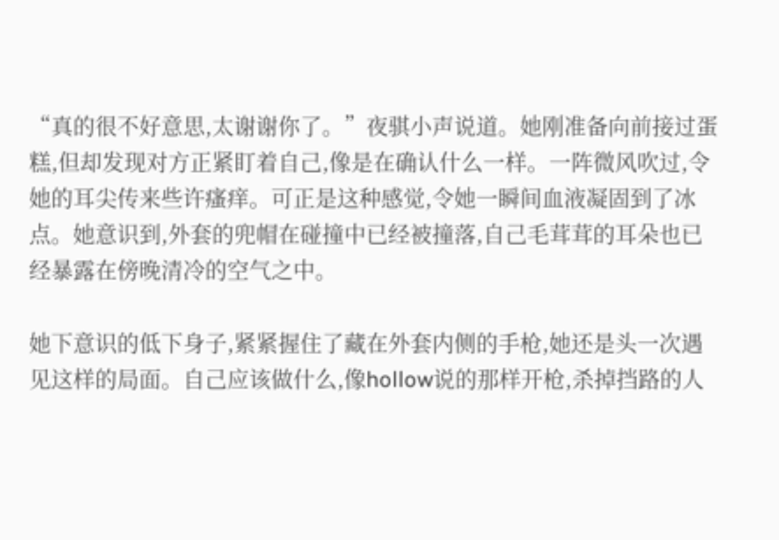“真的很不好意思,太谢谢你了。”夜骐小声说道。她刚准备向前接过蛋糕,但却发现对方正紧盯着自己,像是在确认什么一样。一阵微风吹过,令她的耳尖传来些许瘙痒。可正是这种感觉,令她一瞬间血液凝固到了冰点。她意识到,外套的兜帽在碰撞中已经被撞落,自己毛茸茸的耳朵也已经暴露在傍晚清冷的空气之中。

她下意识的低下身子,紧紧握住了藏在外套内侧的手枪,她还是头一次遇见这样的局面。自己应该做什么,像hollow说的那样开枪,杀掉挡路的人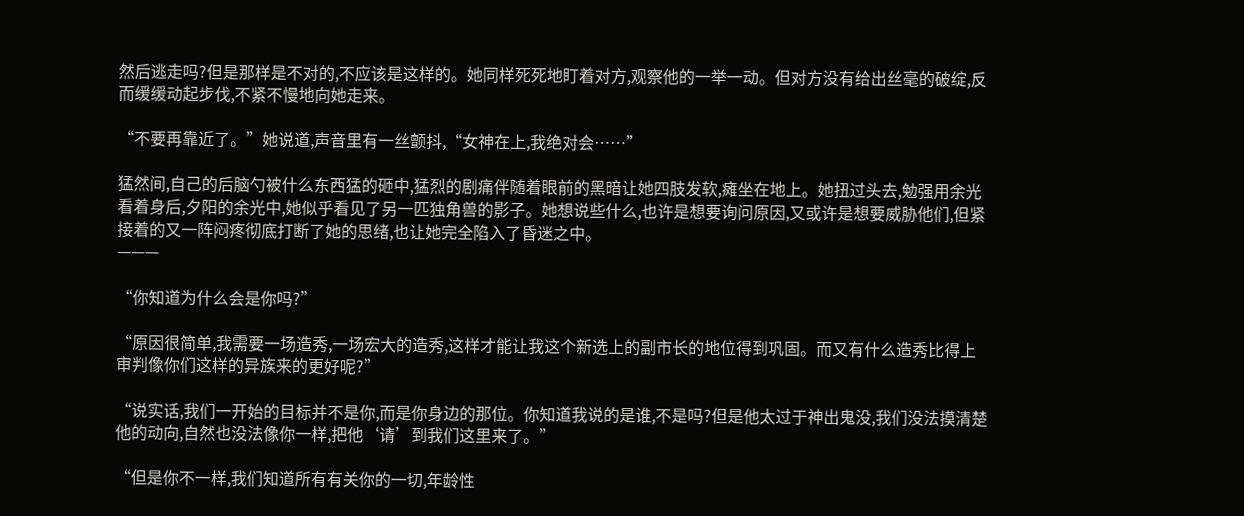然后逃走吗?但是那样是不对的,不应该是这样的。她同样死死地盯着对方,观察他的一举一动。但对方没有给出丝毫的破绽,反而缓缓动起步伐,不紧不慢地向她走来。

“不要再靠近了。”她说道,声音里有一丝颤抖,“女神在上,我绝对会……”

猛然间,自己的后脑勺被什么东西猛的砸中,猛烈的剧痛伴随着眼前的黑暗让她四肢发软,瘫坐在地上。她扭过头去,勉强用余光看着身后,夕阳的余光中,她似乎看见了另一匹独角兽的影子。她想说些什么,也许是想要询问原因,又或许是想要威胁他们,但紧接着的又一阵闷疼彻底打断了她的思绪,也让她完全陷入了昏迷之中。
———

“你知道为什么会是你吗?”

“原因很简单,我需要一场造秀,一场宏大的造秀,这样才能让我这个新选上的副市长的地位得到巩固。而又有什么造秀比得上审判像你们这样的异族来的更好呢?”

“说实话,我们一开始的目标并不是你,而是你身边的那位。你知道我说的是谁,不是吗?但是他太过于神出鬼没,我们没法摸清楚他的动向,自然也没法像你一样,把他‘请’到我们这里来了。”

“但是你不一样,我们知道所有有关你的一切,年龄性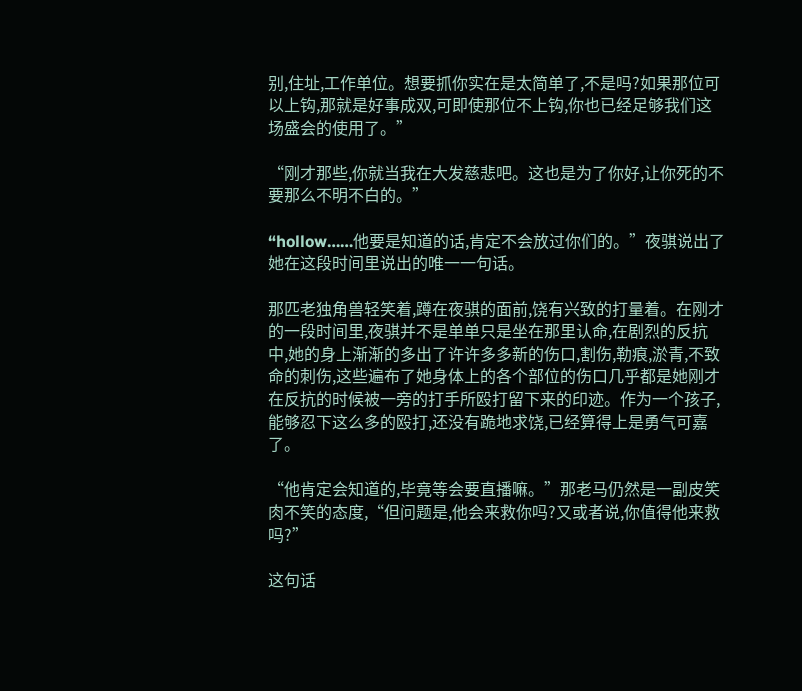别,住址,工作单位。想要抓你实在是太简单了,不是吗?如果那位可以上钩,那就是好事成双,可即使那位不上钩,你也已经足够我们这场盛会的使用了。”

“刚才那些,你就当我在大发慈悲吧。这也是为了你好,让你死的不要那么不明不白的。”

“hollow……他要是知道的话,肯定不会放过你们的。”夜骐说出了她在这段时间里说出的唯一一句话。

那匹老独角兽轻笑着,蹲在夜骐的面前,饶有兴致的打量着。在刚才的一段时间里,夜骐并不是单单只是坐在那里认命,在剧烈的反抗中,她的身上渐渐的多出了许许多多新的伤口,割伤,勒痕,淤青,不致命的刺伤,这些遍布了她身体上的各个部位的伤口几乎都是她刚才在反抗的时候被一旁的打手所殴打留下来的印迹。作为一个孩子,能够忍下这么多的殴打,还没有跪地求饶,已经算得上是勇气可嘉了。

“他肯定会知道的,毕竟等会要直播嘛。”那老马仍然是一副皮笑肉不笑的态度,“但问题是,他会来救你吗?又或者说,你值得他来救吗?”

这句话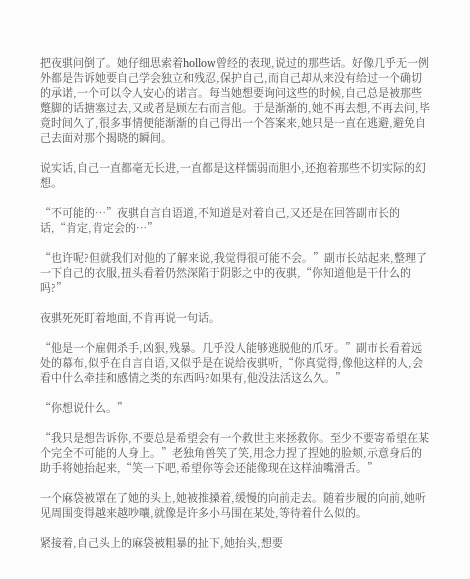把夜骐问倒了。她仔细思索着hollow曾经的表现,说过的那些话。好像几乎无一例外都是告诉她要自己学会独立和残忍,保护自己,而自己却从来没有给过一个确切的承诺,一个可以令人安心的诺言。每当她想要询问这些的时候,自己总是被那些蹩脚的话搪塞过去,又或者是顾左右而言他。于是渐渐的,她不再去想,不再去问,毕竟时间久了,很多事情便能渐渐的自己得出一个答案来,她只是一直在逃避,避免自己去面对那个揭晓的瞬间。

说实话,自己一直都毫无长进,一直都是这样懦弱而胆小,还抱着那些不切实际的幻想。

“不可能的…”夜骐自言自语道,不知道是对着自己,又还是在回答副市长的话,“肯定,肯定会的…”

“也许呢?但就我们对他的了解来说,我觉得很可能不会。”副市长站起来,整理了一下自己的衣服,扭头看着仍然深陷于阴影之中的夜骐,“你知道他是干什么的吗?”

夜骐死死盯着地面,不肯再说一句话。

“他是一个雇佣杀手,凶狠,残暴。几乎没人能够逃脱他的爪牙。”副市长看着远处的幕布,似乎在自言自语,又似乎是在说给夜骐听,“你真觉得,像他这样的人,会看中什么牵挂和感情之类的东西吗?如果有,他没法活这么久。”

“你想说什么。”

“我只是想告诉你,不要总是希望会有一个救世主来拯救你。至少不要寄希望在某个完全不可能的人身上。”老独角兽笑了笑,用念力捏了捏她的脸颊,示意身后的助手将她抬起来,“笑一下吧,希望你等会还能像现在这样油嘴滑舌。”

一个麻袋被罩在了她的头上,她被推搡着,缓慢的向前走去。随着步履的向前,她听见周围变得越来越吵嚷,就像是许多小马围在某处,等待着什么似的。

紧接着,自己头上的麻袋被粗暴的扯下,她抬头,想要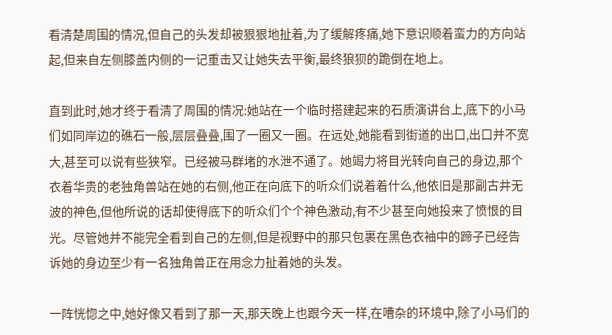看清楚周围的情况,但自己的头发却被狠狠地扯着,为了缓解疼痛,她下意识顺着蛮力的方向站起,但来自左侧膝盖内侧的一记重击又让她失去平衡,最终狼狈的跪倒在地上。

直到此时,她才终于看清了周围的情况:她站在一个临时搭建起来的石质演讲台上,底下的小马们如同岸边的礁石一般,层层叠叠,围了一圈又一圈。在远处,她能看到街道的出口,出口并不宽大,甚至可以说有些狭窄。已经被马群堵的水泄不通了。她竭力将目光转向自己的身边,那个衣着华贵的老独角兽站在她的右侧,他正在向底下的听众们说着着什么,他依旧是那副古井无波的神色,但他所说的话却使得底下的听众们个个神色激动,有不少甚至向她投来了愤恨的目光。尽管她并不能完全看到自己的左侧,但是视野中的那只包裹在黑色衣袖中的蹄子已经告诉她的身边至少有一名独角兽正在用念力扯着她的头发。

一阵恍惚之中,她好像又看到了那一天,那天晚上也跟今天一样,在嘈杂的环境中,除了小马们的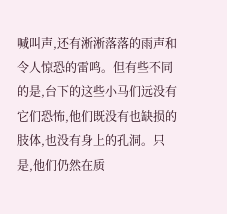喊叫声,还有淅淅落落的雨声和令人惊恐的雷鸣。但有些不同的是,台下的这些小马们远没有它们恐怖,他们既没有也缺损的肢体,也没有身上的孔洞。只是,他们仍然在质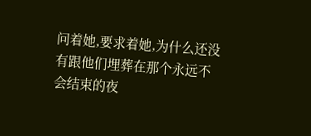问着她,要求着她,为什么还没有跟他们埋葬在那个永远不会结束的夜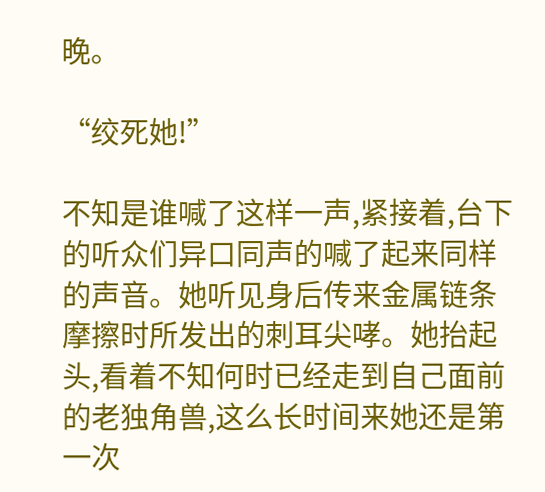晚。

“绞死她!”

不知是谁喊了这样一声,紧接着,台下的听众们异口同声的喊了起来同样的声音。她听见身后传来金属链条摩擦时所发出的刺耳尖哮。她抬起头,看着不知何时已经走到自己面前的老独角兽,这么长时间来她还是第一次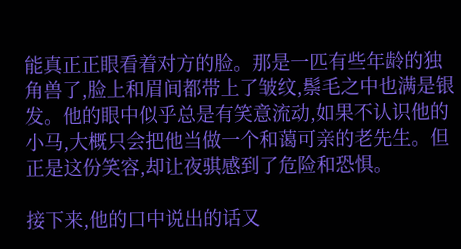能真正正眼看着对方的脸。那是一匹有些年龄的独角兽了,脸上和眉间都带上了皱纹,鬃毛之中也满是银发。他的眼中似乎总是有笑意流动,如果不认识他的小马,大概只会把他当做一个和蔼可亲的老先生。但正是这份笑容,却让夜骐感到了危险和恐惧。

接下来,他的口中说出的话又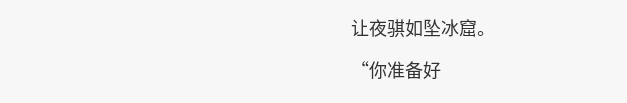让夜骐如坠冰窟。

“你准备好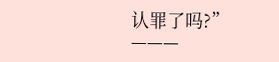认罪了吗?”
———